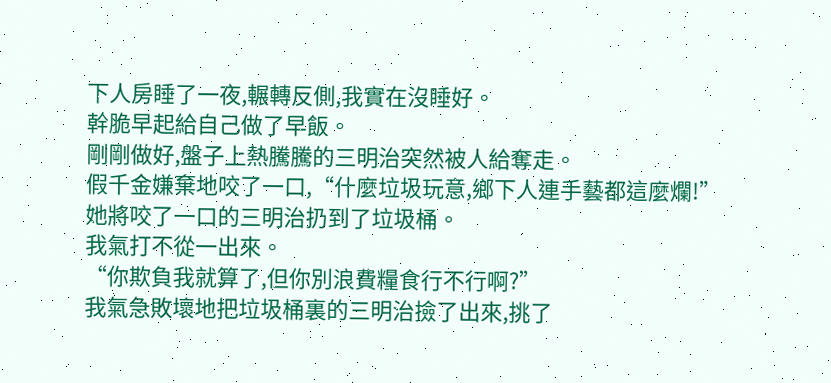下人房睡了一夜,輾轉反側,我實在沒睡好。
幹脆早起給自己做了早飯。
剛剛做好,盤子上熱騰騰的三明治突然被人給奪走。
假千金嫌棄地咬了一口,“什麼垃圾玩意,鄉下人連手藝都這麼爛!”
她將咬了一口的三明治扔到了垃圾桶。
我氣打不從一出來。
“你欺負我就算了,但你別浪費糧食行不行啊?”
我氣急敗壞地把垃圾桶裏的三明治撿了出來,挑了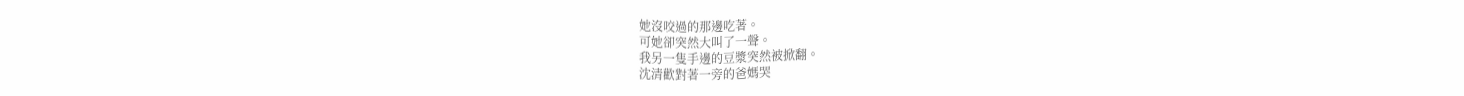她沒咬過的那邊吃著。
可她卻突然大叫了一聲。
我另一隻手邊的豆漿突然被掀翻。
沈清歡對著一旁的爸媽哭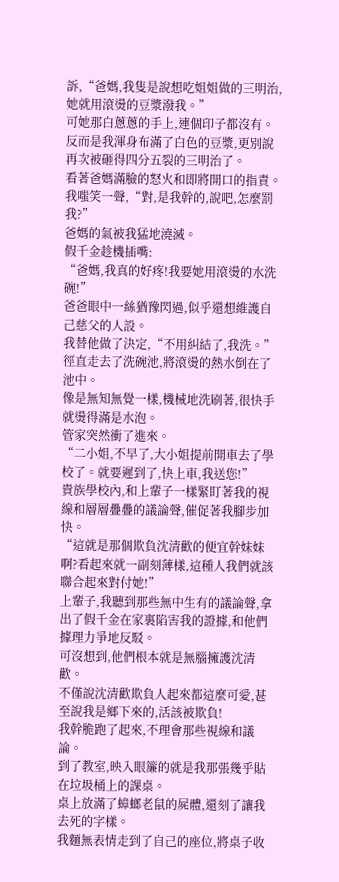訴,“爸媽,我隻是說想吃姐姐做的三明治,她就用滾燙的豆漿潑我。”
可她那白蔥蔥的手上,連個印子都沒有。
反而是我渾身布滿了白色的豆漿,更別說再次被砸得四分五裂的三明治了。
看著爸媽滿臉的怒火和即將開口的指責。
我嗤笑一聲,“對,是我幹的,說吧,怎麼罰我?”
爸媽的氣被我猛地澆滅。
假千金趁機插嘴:
“爸媽,我真的好疼!我要她用滾燙的水洗碗!”
爸爸眼中一絲猶豫閃過,似乎還想維護自己慈父的人設。
我替他做了決定,“不用糾結了,我洗。”
徑直走去了洗碗池,將滾燙的熱水倒在了池中。
像是無知無覺一樣,機械地洗刷著,很快手就燙得滿是水泡。
管家突然衝了進來。
“二小姐,不早了,大小姐提前開車去了學校了。就要遲到了,快上車,我送您!”
貴族學校內,和上輩子一樣緊盯著我的視線和層層疊疊的議論聲,催促著我腳步加快。
“這就是那個欺負沈清歡的便宜幹妹妹啊?看起來就一副刻薄樣,這種人我們就該聯合起來對付她!”
上輩子,我聽到那些無中生有的議論聲,拿出了假千金在家裏陷害我的證據,和他們據理力爭地反駁。
可沒想到,他們根本就是無腦擁護沈清歡。
不僅說沈清歡欺負人起來都這麼可愛,甚至說我是鄉下來的,活該被欺負!
我幹脆跑了起來,不理會那些視線和議論。
到了教室,映入眼簾的就是我那張幾乎貼在垃圾桶上的課桌。
桌上放滿了蟑螂老鼠的屍體,還刻了讓我去死的字樣。
我麵無表情走到了自己的座位,將桌子收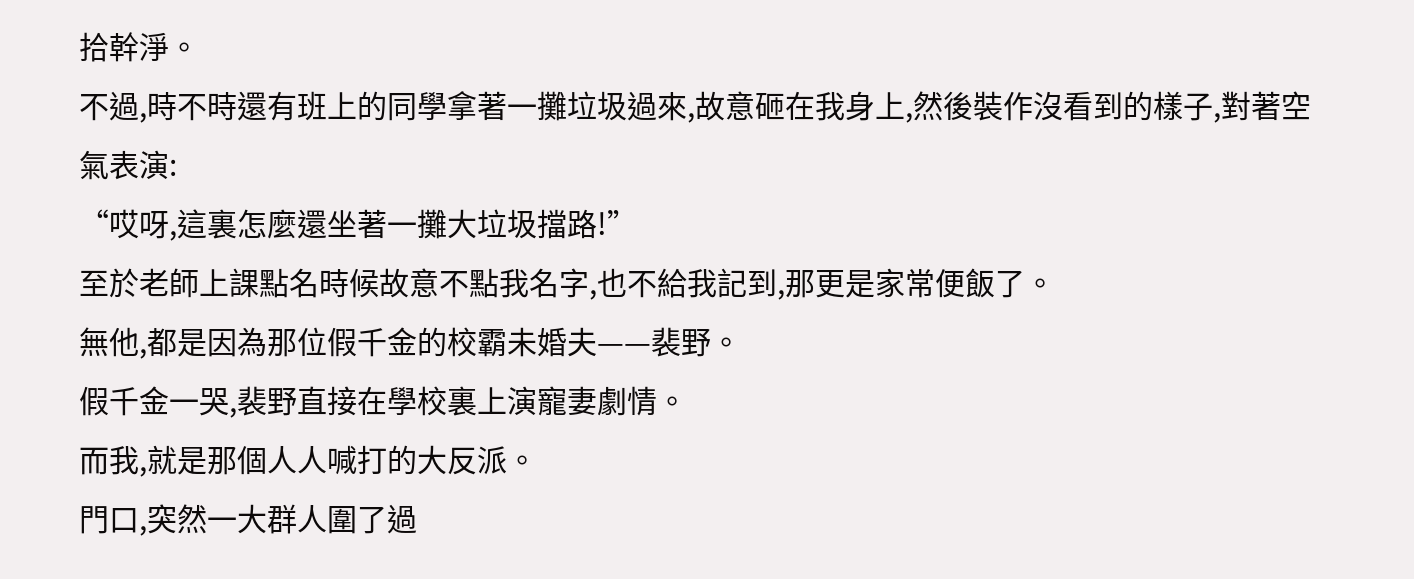拾幹淨。
不過,時不時還有班上的同學拿著一攤垃圾過來,故意砸在我身上,然後裝作沒看到的樣子,對著空氣表演:
“哎呀,這裏怎麼還坐著一攤大垃圾擋路!”
至於老師上課點名時候故意不點我名字,也不給我記到,那更是家常便飯了。
無他,都是因為那位假千金的校霸未婚夫——裴野。
假千金一哭,裴野直接在學校裏上演寵妻劇情。
而我,就是那個人人喊打的大反派。
門口,突然一大群人圍了過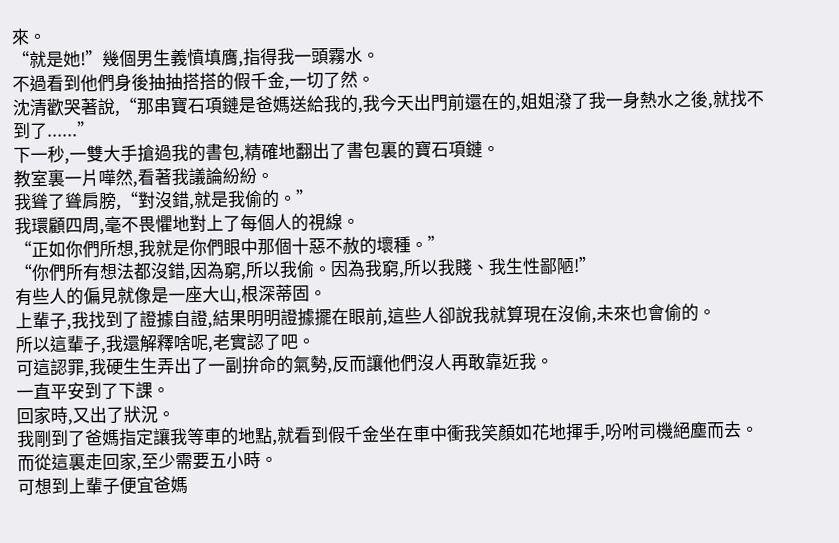來。
“就是她!”幾個男生義憤填膺,指得我一頭霧水。
不過看到他們身後抽抽搭搭的假千金,一切了然。
沈清歡哭著說,“那串寶石項鏈是爸媽送給我的,我今天出門前還在的,姐姐潑了我一身熱水之後,就找不到了......”
下一秒,一雙大手搶過我的書包,精確地翻出了書包裏的寶石項鏈。
教室裏一片嘩然,看著我議論紛紛。
我聳了聳肩膀,“對沒錯,就是我偷的。”
我環顧四周,毫不畏懼地對上了每個人的視線。
“正如你們所想,我就是你們眼中那個十惡不赦的壞種。”
“你們所有想法都沒錯,因為窮,所以我偷。因為我窮,所以我賤、我生性鄙陋!”
有些人的偏見就像是一座大山,根深蒂固。
上輩子,我找到了證據自證,結果明明證據擺在眼前,這些人卻說我就算現在沒偷,未來也會偷的。
所以這輩子,我還解釋啥呢,老實認了吧。
可這認罪,我硬生生弄出了一副拚命的氣勢,反而讓他們沒人再敢靠近我。
一直平安到了下課。
回家時,又出了狀況。
我剛到了爸媽指定讓我等車的地點,就看到假千金坐在車中衝我笑顏如花地揮手,吩咐司機絕塵而去。
而從這裏走回家,至少需要五小時。
可想到上輩子便宜爸媽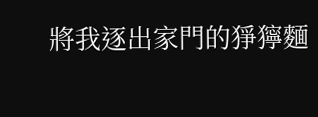將我逐出家門的猙獰麵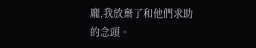龐,我放棄了和他們求助的念頭。